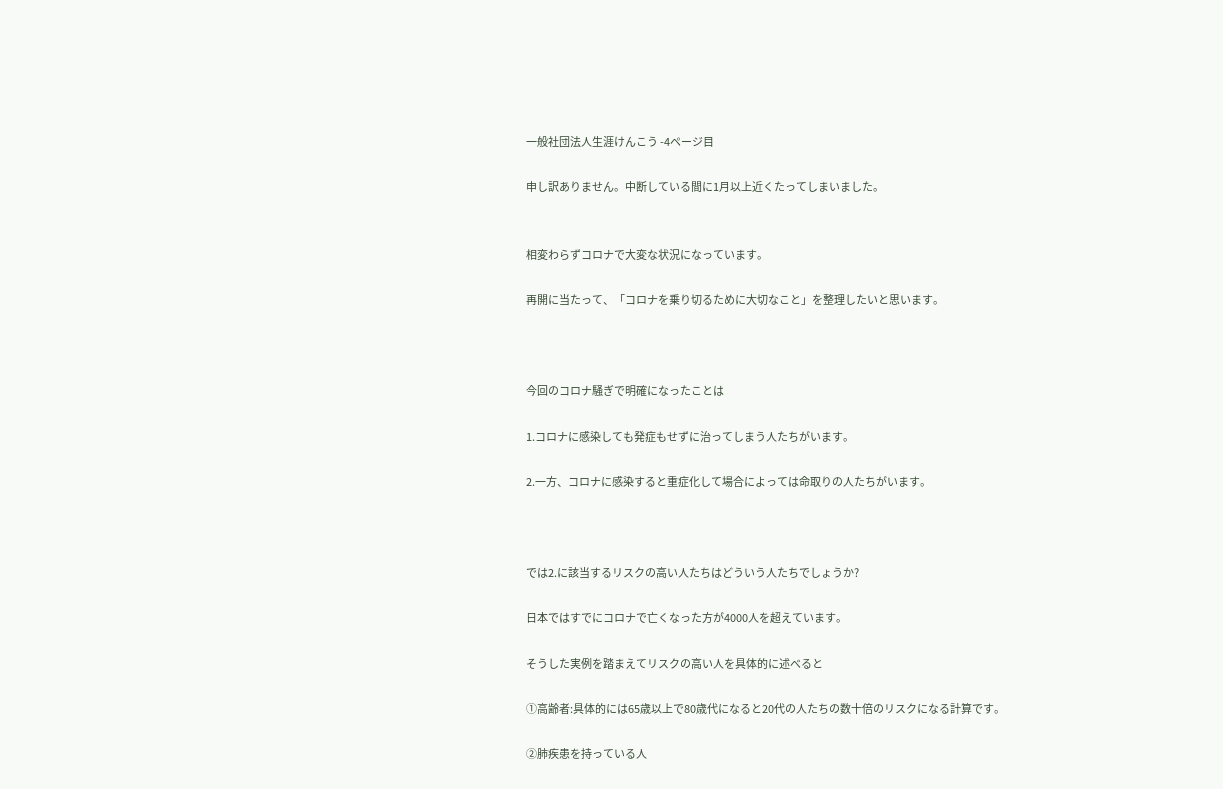一般社団法人生涯けんこう -4ページ目

申し訳ありません。中断している間に1月以上近くたってしまいました。


相変わらずコロナで大変な状況になっています。

再開に当たって、「コロナを乗り切るために大切なこと」を整理したいと思います。



今回のコロナ騒ぎで明確になったことは

1.コロナに感染しても発症もせずに治ってしまう人たちがいます。

2.一方、コロナに感染すると重症化して場合によっては命取りの人たちがいます。



では2.に該当するリスクの高い人たちはどういう人たちでしょうか?

日本ではすでにコロナで亡くなった方が4000人を超えています。

そうした実例を踏まえてリスクの高い人を具体的に述べると

①高齢者:具体的には65歳以上で80歳代になると20代の人たちの数十倍のリスクになる計算です。

②肺疾患を持っている人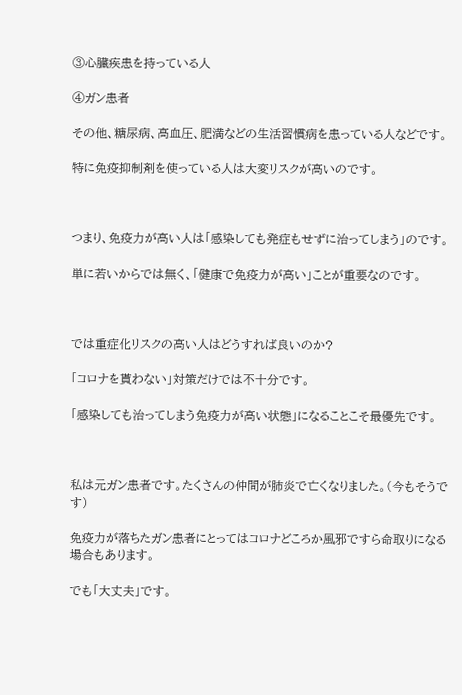③心臓疾患を持っている人

④ガン患者

その他、糖尿病、高血圧、肥満などの生活習慣病を患っている人などです。

特に免疫抑制剤を使っている人は大変リスクが高いのです。



つまり、免疫力が高い人は「感染しても発症もせずに治ってしまう」のです。

単に若いからでは無く、「健康で免疫力が高い」ことが重要なのです。



では重症化リスクの高い人はどうすれば良いのか?

「コロナを貰わない」対策だけでは不十分です。

「感染しても治ってしまう免疫力が高い状態」になることこそ最優先です。



私は元ガン患者です。たくさんの仲間が肺炎で亡くなりました。(今もそうです)

免疫力が落ちたガン患者にとってはコロナどころか風邪ですら命取りになる場合もあります。

でも「大丈夫」です。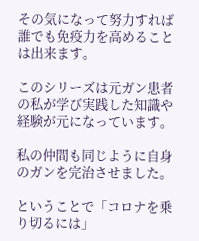その気になって努力すれば誰でも免疫力を高めることは出来ます。

このシリーズは元ガン患者の私が学び実践した知識や経験が元になっています。

私の仲間も同じように自身のガンを完治させました。

ということで「コロナを乗り切るには」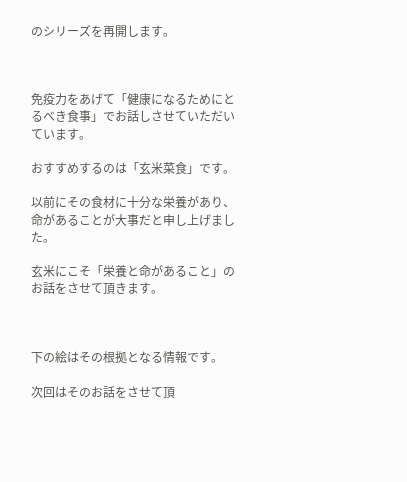のシリーズを再開します。



免疫力をあげて「健康になるためにとるべき食事」でお話しさせていただいています。

おすすめするのは「玄米菜食」です。

以前にその食材に十分な栄養があり、命があることが大事だと申し上げました。

玄米にこそ「栄養と命があること」のお話をさせて頂きます。



下の絵はその根拠となる情報です。

次回はそのお話をさせて頂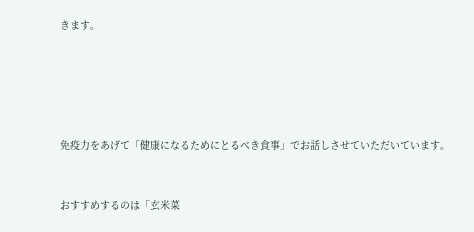きます。







免疫力をあげて「健康になるためにとるべき食事」でお話しさせていただいています。



おすすめするのは「玄米菜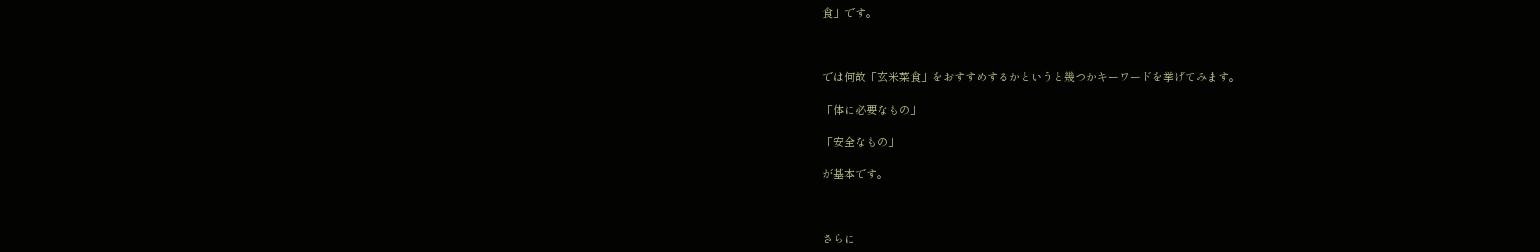食」です。



では何故「玄米菜食」をおすすめするかというと幾つかキーワードを挙げてみます。

「体に必要なもの」

「安全なもの」

が基本です。



さらに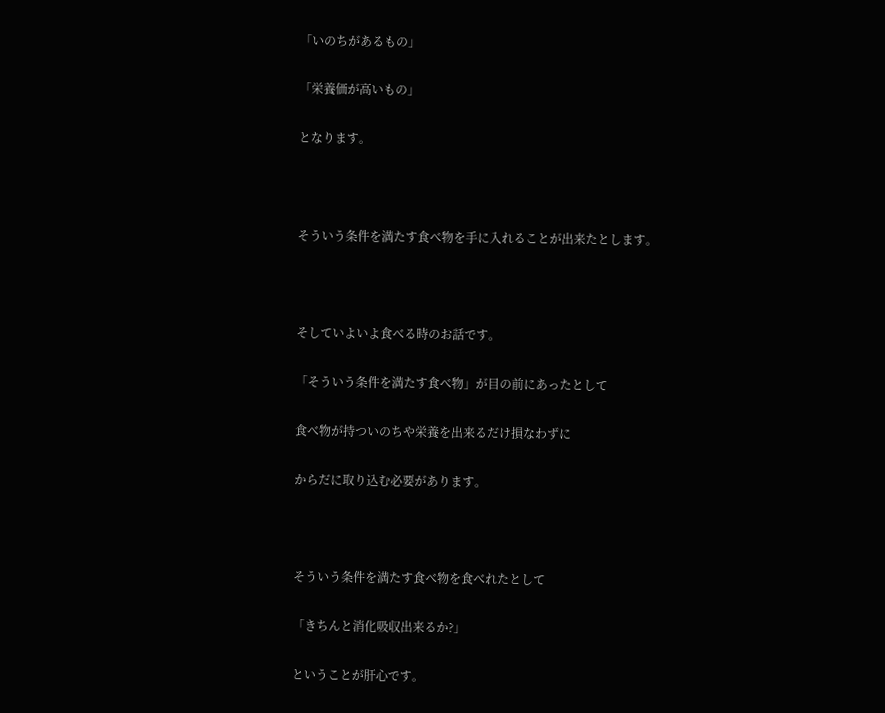「いのちがあるもの」

「栄養価が高いもの」

となります。



そういう条件を満たす食べ物を手に入れることが出来たとします。



そしていよいよ食べる時のお話です。

「そういう条件を満たす食べ物」が目の前にあったとして

食べ物が持ついのちや栄養を出来るだけ損なわずに

からだに取り込む必要があります。



そういう条件を満たす食べ物を食べれたとして

「きちんと消化吸収出来るか?」

ということが肝心です。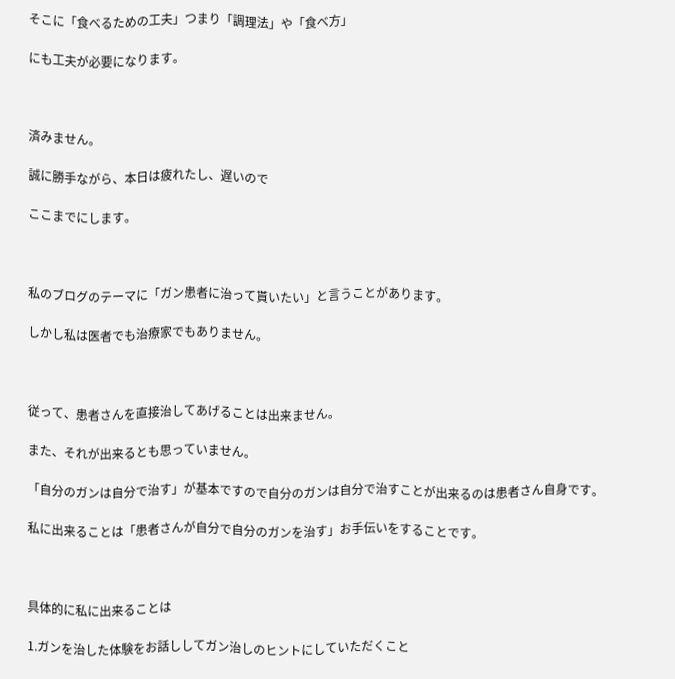そこに「食べるための工夫」つまり「調理法」や「食べ方」

にも工夫が必要になります。



済みません。

誠に勝手ながら、本日は疲れたし、遅いので

ここまでにします。



私のブログのテーマに「ガン患者に治って貰いたい」と言うことがあります。

しかし私は医者でも治療家でもありません。



従って、患者さんを直接治してあげることは出来ません。

また、それが出来るとも思っていません。

「自分のガンは自分で治す」が基本ですので自分のガンは自分で治すことが出来るのは患者さん自身です。

私に出来ることは「患者さんが自分で自分のガンを治す」お手伝いをすることです。



具体的に私に出来ることは

1.ガンを治した体験をお話ししてガン治しのヒントにしていただくこと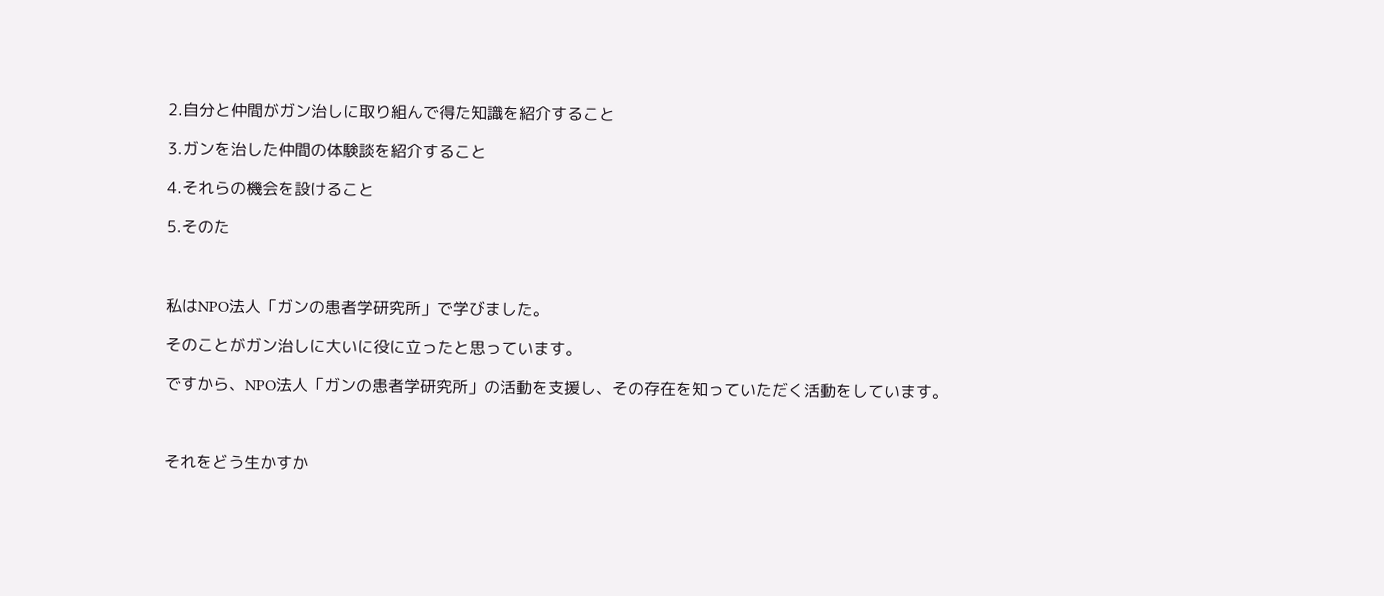2.自分と仲間がガン治しに取り組んで得た知識を紹介すること

3.ガンを治した仲間の体験談を紹介すること

4.それらの機会を設けること

5.そのた



私はNPO法人「ガンの患者学研究所」で学びました。

そのことがガン治しに大いに役に立ったと思っています。

ですから、NPO法人「ガンの患者学研究所」の活動を支援し、その存在を知っていただく活動をしています。



それをどう生かすか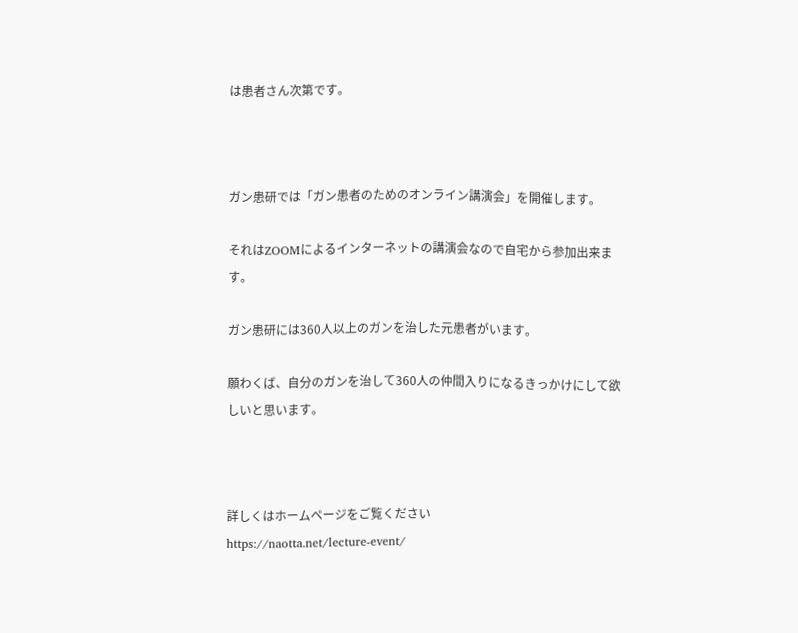は患者さん次第です。



ガン患研では「ガン患者のためのオンライン講演会」を開催します。

それはZOOMによるインターネットの講演会なので自宅から参加出来ます。

ガン患研には360人以上のガンを治した元患者がいます。

願わくば、自分のガンを治して360人の仲間入りになるきっかけにして欲しいと思います。



詳しくはホームページをご覧ください
https://naotta.net/lecture-event/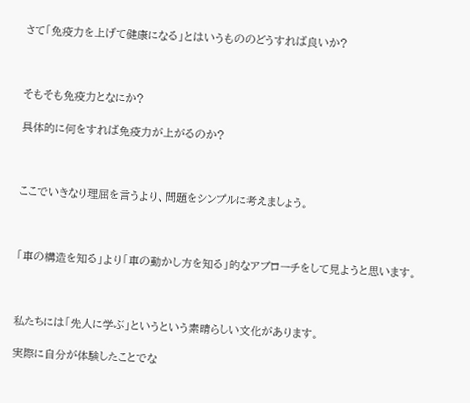さて「免疫力を上げて健康になる」とはいうもののどうすれば良いか?



そもそも免疫力となにか?

具体的に何をすれば免疫力が上がるのか?



ここでいきなり理屈を言うより、問題をシンプルに考えましょう。



「車の構造を知る」より「車の動かし方を知る」的なアプローチをして見ようと思います。



私たちには「先人に学ぶ」というという素晴らしい文化があります。

実際に自分が体験したことでな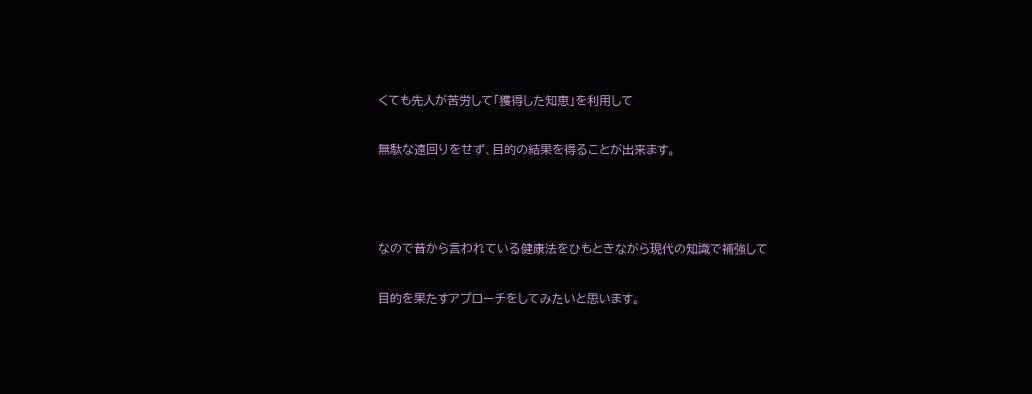くても先人が苦労して「獲得した知恵」を利用して

無駄な遠回りをせず、目的の結果を得ることが出来ます。



なので昔から言われている健康法をひもときながら現代の知識で補強して

目的を果たすアプローチをしてみたいと思います。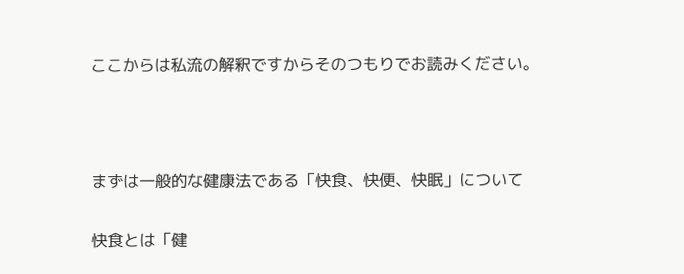ここからは私流の解釈ですからそのつもりでお読みください。



まずは一般的な健康法である「快食、快便、快眠」について

快食とは「健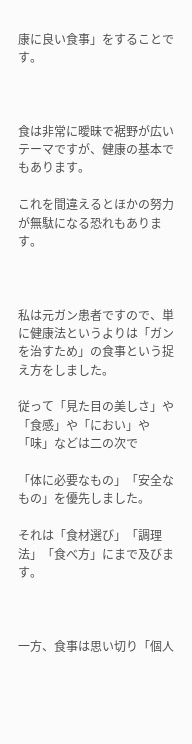康に良い食事」をすることです。



食は非常に曖昧で裾野が広いテーマですが、健康の基本でもあります。

これを間違えるとほかの努力が無駄になる恐れもあります。



私は元ガン患者ですので、単に健康法というよりは「ガンを治すため」の食事という捉え方をしました。

従って「見た目の美しさ」や「食感」や「におい」や「味」などは二の次で

「体に必要なもの」「安全なもの」を優先しました。

それは「食材選び」「調理法」「食べ方」にまで及びます。



一方、食事は思い切り「個人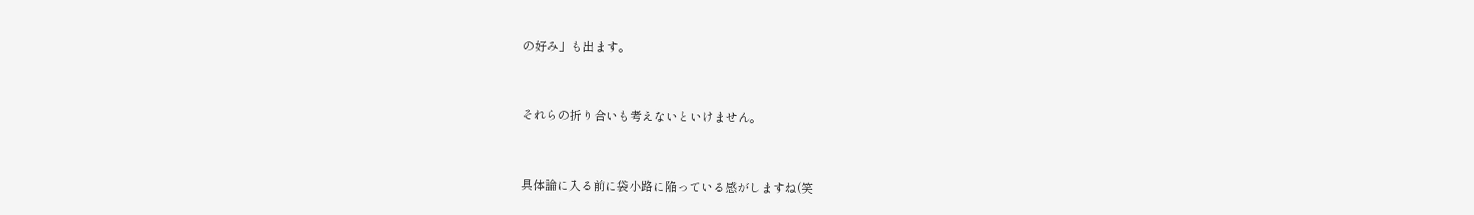の好み」も出ます。



それらの折り合いも考えないといけません。



具体論に入る前に袋小路に陥っている感がしますね(笑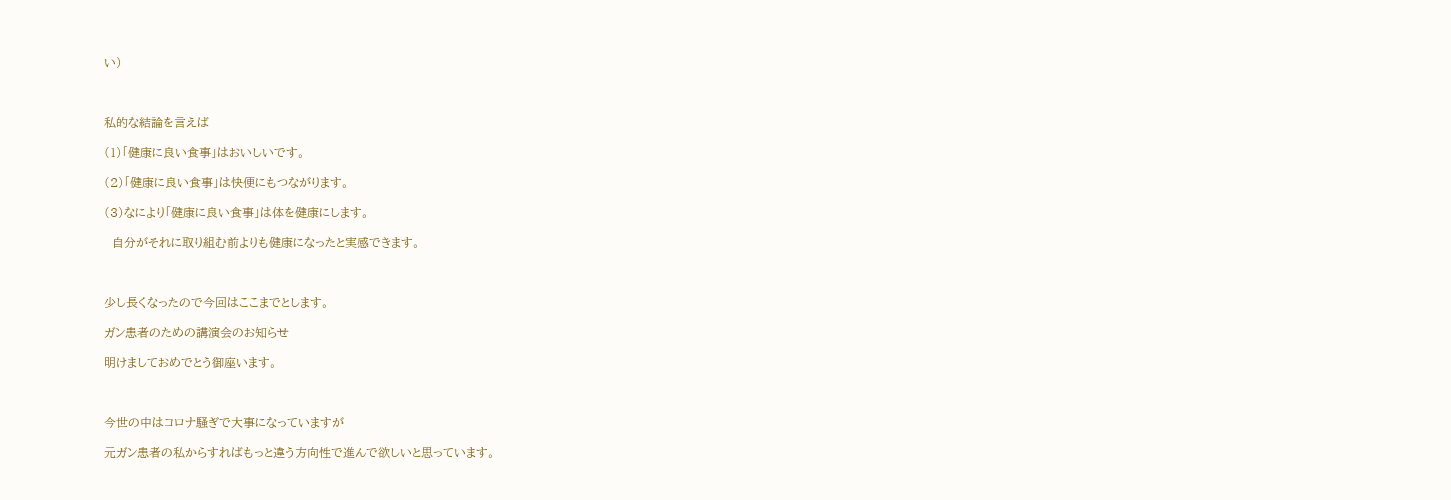い)



私的な結論を言えば

(1)「健康に良い食事」はおいしいです。

(2)「健康に良い食事」は快便にもつながります。

(3)なにより「健康に良い食事」は体を健康にします。

  自分がそれに取り組む前よりも健康になったと実感できます。



少し長くなったので今回はここまでとします。

ガン患者のための講演会のお知らせ

明けましておめでとう御座います。



今世の中はコロナ騒ぎで大事になっていますが

元ガン患者の私からすればもっと違う方向性で進んで欲しいと思っています。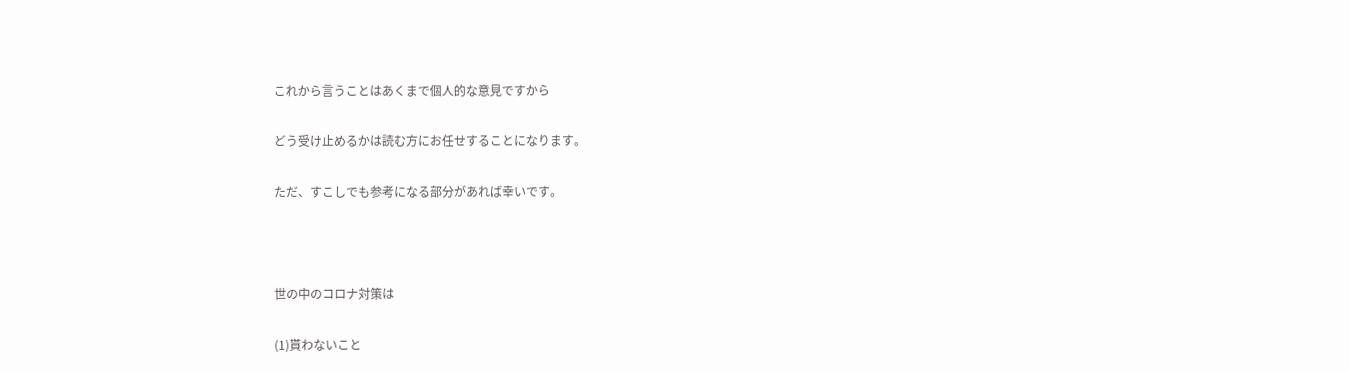これから言うことはあくまで個人的な意見ですから

どう受け止めるかは読む方にお任せすることになります。

ただ、すこしでも参考になる部分があれば幸いです。



世の中のコロナ対策は

(1)貰わないこと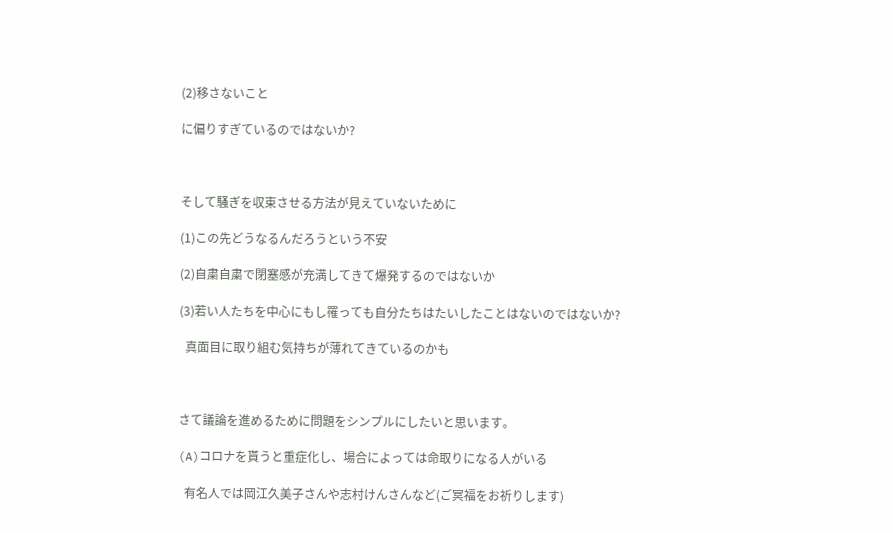(2)移さないこと

に偏りすぎているのではないか?



そして騒ぎを収束させる方法が見えていないために

(1)この先どうなるんだろうという不安

(2)自粛自粛で閉塞感が充満してきて爆発するのではないか

(3)若い人たちを中心にもし罹っても自分たちはたいしたことはないのではないか?

  真面目に取り組む気持ちが薄れてきているのかも



さて議論を進めるために問題をシンプルにしたいと思います。

(A)コロナを貰うと重症化し、場合によっては命取りになる人がいる

  有名人では岡江久美子さんや志村けんさんなど(ご冥福をお祈りします)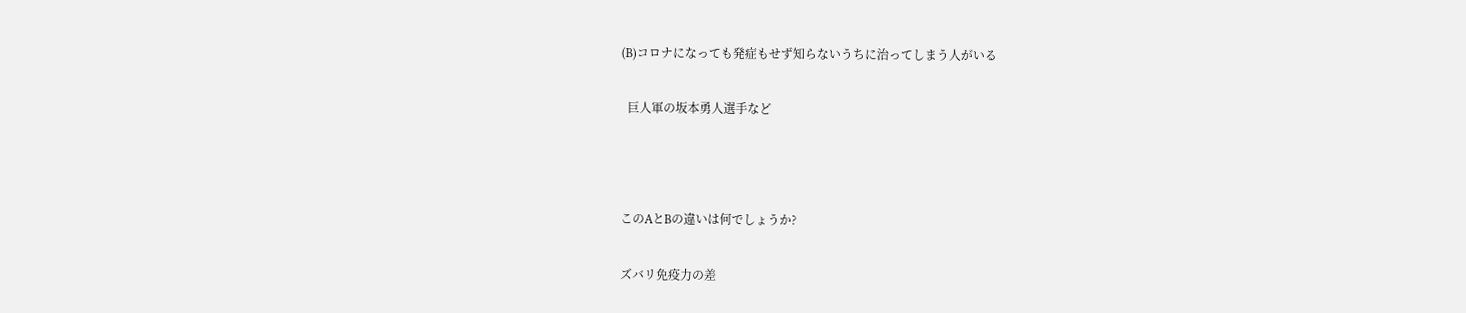(B)コロナになっても発症もせず知らないうちに治ってしまう人がいる

  巨人軍の坂本勇人選手など



このAとBの違いは何でしょうか?

ズバリ免疫力の差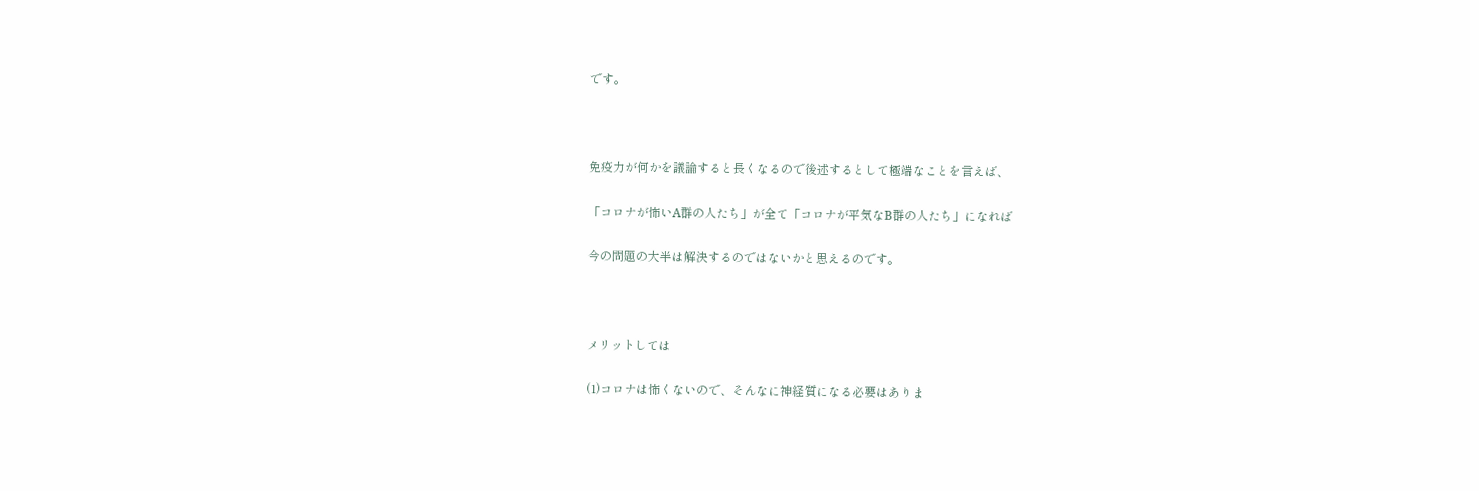です。



免疫力が何かを議論すると長くなるので後述するとして極端なことを言えば、

「コロナが怖いA群の人たち」が全て「コロナが平気なB群の人たち」になれば

今の問題の大半は解決するのではないかと思えるのです。



メリットしては

(1)コロナは怖くないので、そんなに神経質になる必要はありま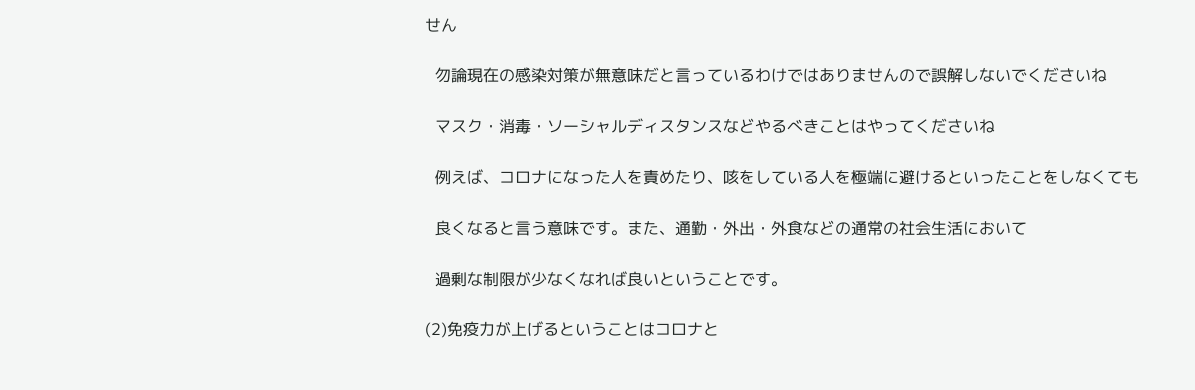せん

  勿論現在の感染対策が無意味だと言っているわけではありませんので誤解しないでくださいね

  マスク・消毒・ソーシャルディスタンスなどやるべきことはやってくださいね

  例えば、コロナになった人を責めたり、咳をしている人を極端に避けるといったことをしなくても

  良くなると言う意味です。また、通勤・外出・外食などの通常の社会生活において

  過剰な制限が少なくなれば良いということです。

(2)免疫力が上げるということはコロナと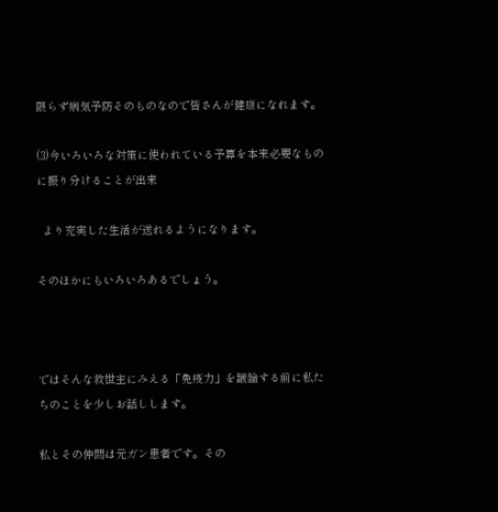限らず病気予防そのものなので皆さんが健康になれます。

(3)今いろいろな対策に使われている予算を本来必要なものに振り分けることが出来

  より充実した生活が送れるようになります。

そのほかにもいろいろあるでしょう。



ではそんな救世主にみえる「免疫力」を議論する前に私たちのことを少しお話しします。

私とその仲間は元ガン患者です。その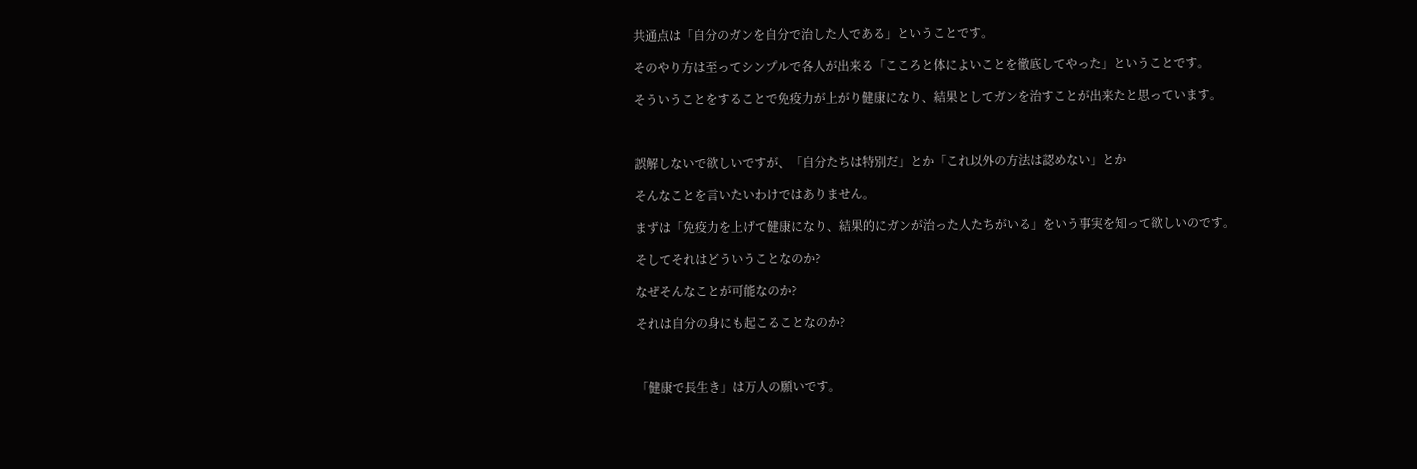共通点は「自分のガンを自分で治した人である」ということです。

そのやり方は至ってシンプルで各人が出来る「こころと体によいことを徹底してやった」ということです。

そういうことをすることで免疫力が上がり健康になり、結果としてガンを治すことが出来たと思っています。



誤解しないで欲しいですが、「自分たちは特別だ」とか「これ以外の方法は認めない」とか

そんなことを言いたいわけではありません。

まずは「免疫力を上げて健康になり、結果的にガンが治った人たちがいる」をいう事実を知って欲しいのです。

そしてそれはどういうことなのか?

なぜそんなことが可能なのか?

それは自分の身にも起こることなのか?



「健康で長生き」は万人の願いです。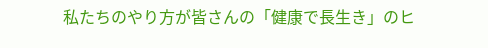私たちのやり方が皆さんの「健康で長生き」のヒ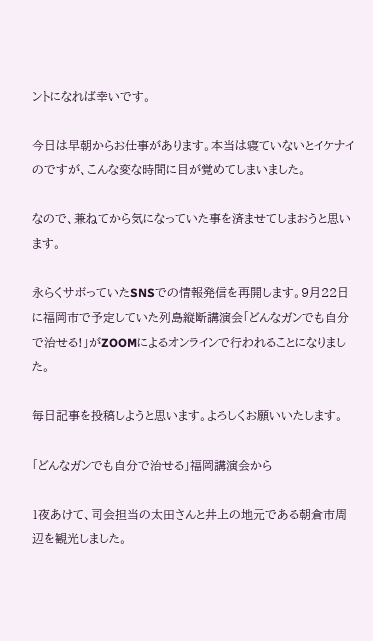ントになれば幸いです。

今日は早朝からお仕事があります。本当は寝ていないとイケナイのですが、こんな変な時間に目が覚めてしまいました。

なので、兼ねてから気になっていた事を済ませてしまおうと思います。

永らくサボっていたSNSでの情報発信を再開します。9月22日に福岡市で予定していた列島縦断講演会「どんなガンでも自分で治せる!」がZOOMによるオンラインで行われることになりました。

毎日記事を投稿しようと思います。よろしくお願いいたします。

「どんなガンでも自分で治せる」福岡講演会から

1夜あけて、司会担当の太田さんと井上の地元である朝倉市周辺を観光しました。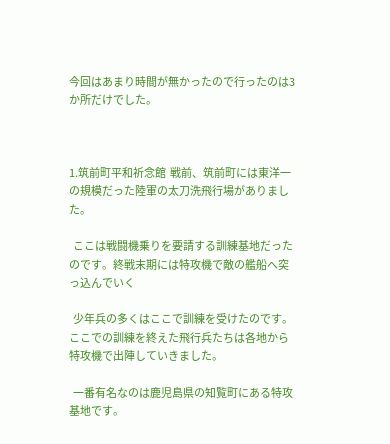今回はあまり時間が無かったので行ったのは3か所だけでした。



1.筑前町平和祈念館  戦前、筑前町には東洋一の規模だった陸軍の太刀洗飛行場がありました。

  ここは戦闘機乗りを要請する訓練基地だったのです。終戦末期には特攻機で敵の艦船へ突っ込んでいく

  少年兵の多くはここで訓練を受けたのです。ここでの訓練を終えた飛行兵たちは各地から特攻機で出陣していきました。

  一番有名なのは鹿児島県の知覧町にある特攻基地です。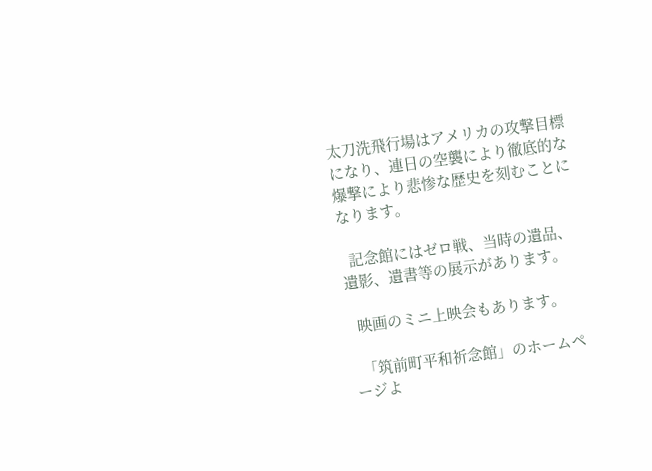太刀洗飛行場はアメリカの攻撃目標になり、連日の空襲により徹底的な爆撃により悲惨な歴史を刻むことになります。

  記念館にはゼロ戦、当時の遺品、遺影、遺書等の展示があります。

  映画のミニ上映会もあります。

  「筑前町平和祈念館」のホームページよ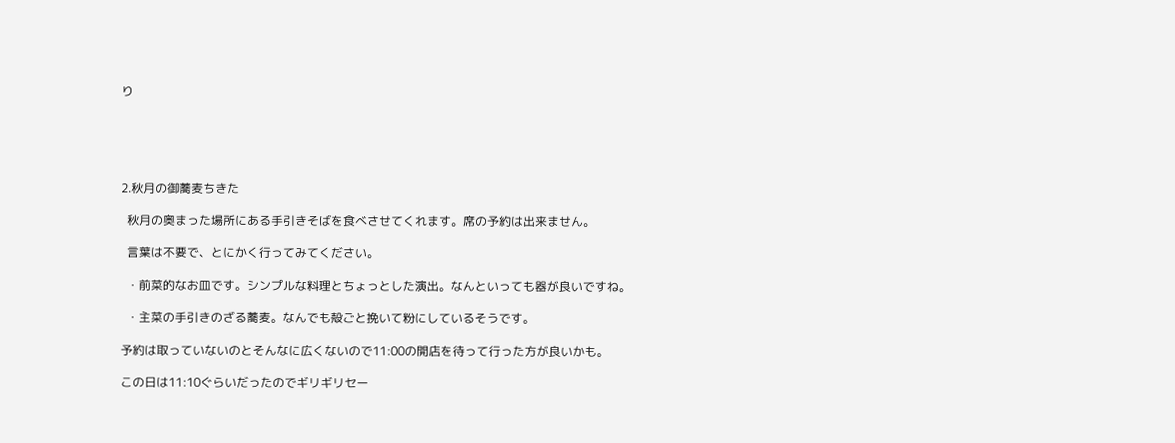り





2.秋月の御蕎麦ちきた

  秋月の奥まった場所にある手引きそばを食べさせてくれます。席の予約は出来ません。

  言葉は不要で、とにかく行ってみてください。

  ・前菜的なお皿です。シンプルな料理とちょっとした演出。なんといっても器が良いですね。

  ・主菜の手引きのざる蕎麦。なんでも殻ごと挽いて粉にしているそうです。

予約は取っていないのとそんなに広くないので11:00の開店を待って行った方が良いかも。

この日は11:10ぐらいだったのでギリギリセー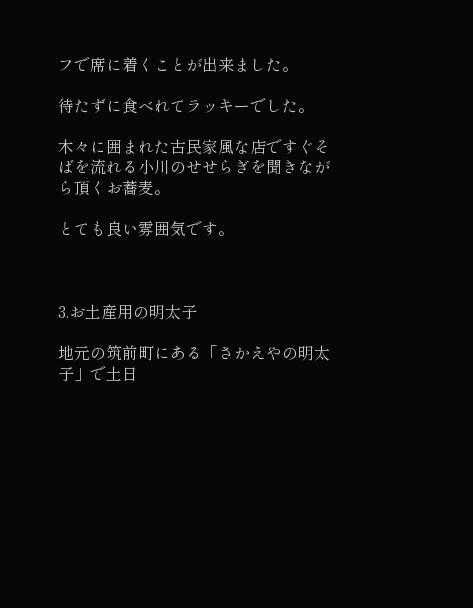フで席に着くことが出来ました。

待たずに食べれてラッキーでした。

木々に囲まれた古民家風な店ですぐそばを流れる小川のせせらぎを聞きながら頂くお蕎麦。

とても良い雰囲気です。



3.お土産用の明太子

地元の筑前町にある「さかえやの明太子」で土日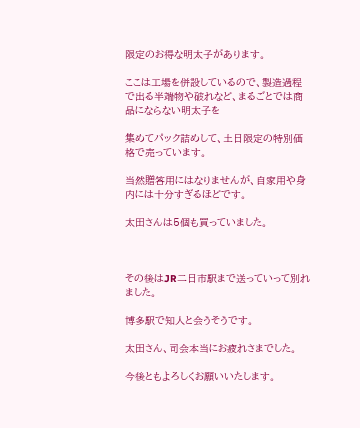限定のお得な明太子があります。

ここは工場を併設しているので、製造過程で出る半端物や破れなど、まるごとでは商品にならない明太子を

集めてパック詰めして、土日限定の特別価格で売っています。

当然贈答用にはなりませんが、自家用や身内には十分すぎるほどです。

太田さんは5個も買っていました。



その後はJR二日市駅まで送っていって別れました。

博多駅で知人と会うそうです。

太田さん、司会本当にお疲れさまでした。

今後ともよろしくお願いいたします。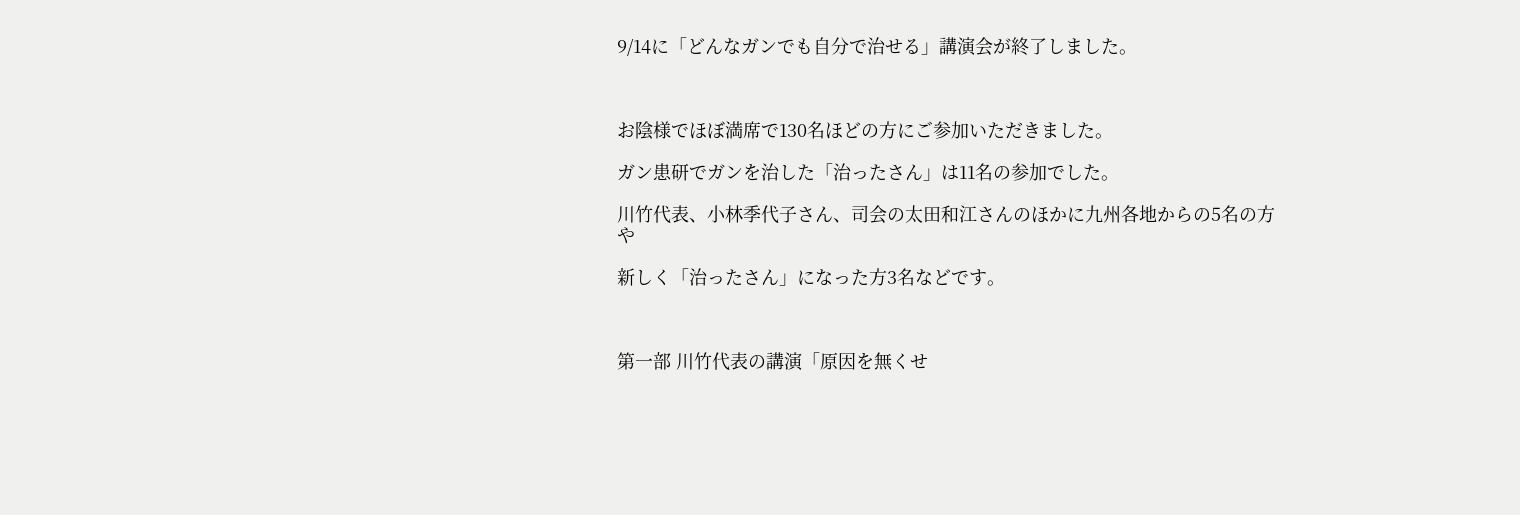9/14に「どんなガンでも自分で治せる」講演会が終了しました。



お陰様でほぼ満席で130名ほどの方にご参加いただきました。

ガン患研でガンを治した「治ったさん」は11名の参加でした。

川竹代表、小林季代子さん、司会の太田和江さんのほかに九州各地からの5名の方や

新しく「治ったさん」になった方3名などです。



第一部 川竹代表の講演「原因を無くせ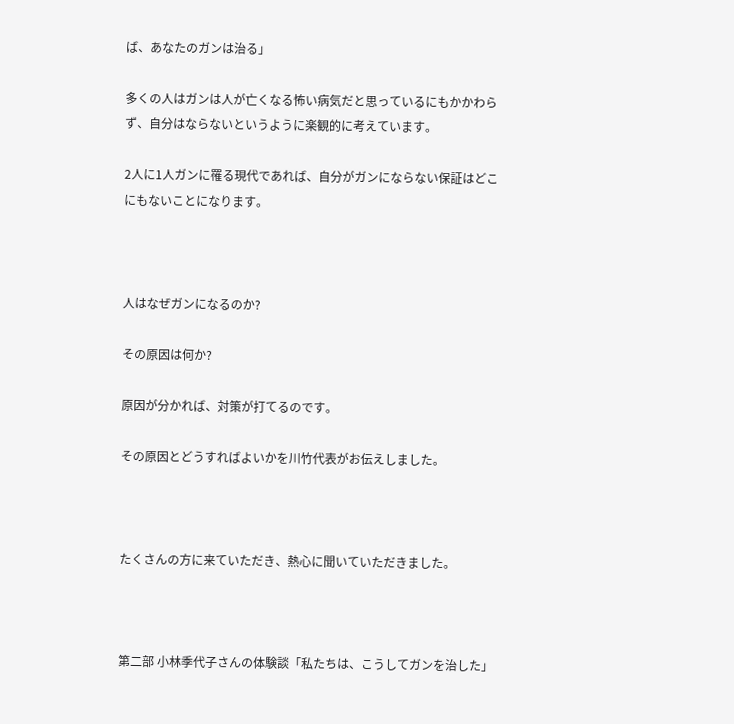ば、あなたのガンは治る」

多くの人はガンは人が亡くなる怖い病気だと思っているにもかかわらず、自分はならないというように楽観的に考えています。

2人に1人ガンに罹る現代であれば、自分がガンにならない保証はどこにもないことになります。



人はなぜガンになるのか?

その原因は何か?

原因が分かれば、対策が打てるのです。

その原因とどうすればよいかを川竹代表がお伝えしました。



たくさんの方に来ていただき、熱心に聞いていただきました。



第二部 小林季代子さんの体験談「私たちは、こうしてガンを治した」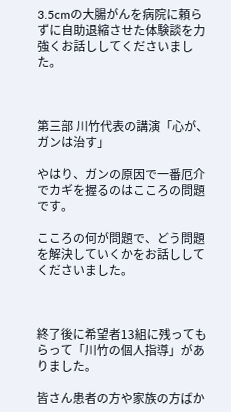3.5cmの大腸がんを病院に頼らずに自助退縮させた体験談を力強くお話ししてくださいました。



第三部 川竹代表の講演「心が、ガンは治す」

やはり、ガンの原因で一番厄介でカギを握るのはこころの問題です。

こころの何が問題で、どう問題を解決していくかをお話ししてくださいました。



終了後に希望者13組に残ってもらって「川竹の個人指導」がありました。

皆さん患者の方や家族の方ばか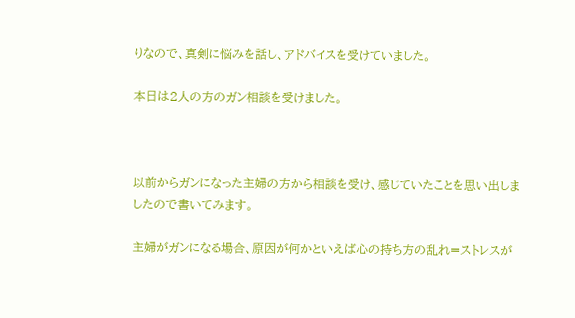りなので、真剣に悩みを話し、アドバイスを受けていました。

本日は2人の方のガン相談を受けました。



以前からガンになった主婦の方から相談を受け、感じていたことを思い出しましたので書いてみます。

主婦がガンになる場合、原因が何かといえば心の持ち方の乱れ=ストレスが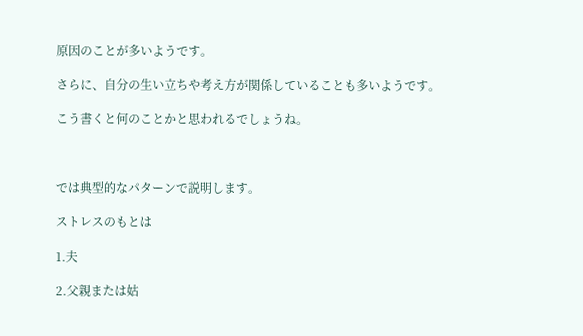原因のことが多いようです。

さらに、自分の生い立ちや考え方が関係していることも多いようです。

こう書くと何のことかと思われるでしょうね。



では典型的なパターンで説明します。

ストレスのもとは

1.夫

2.父親または姑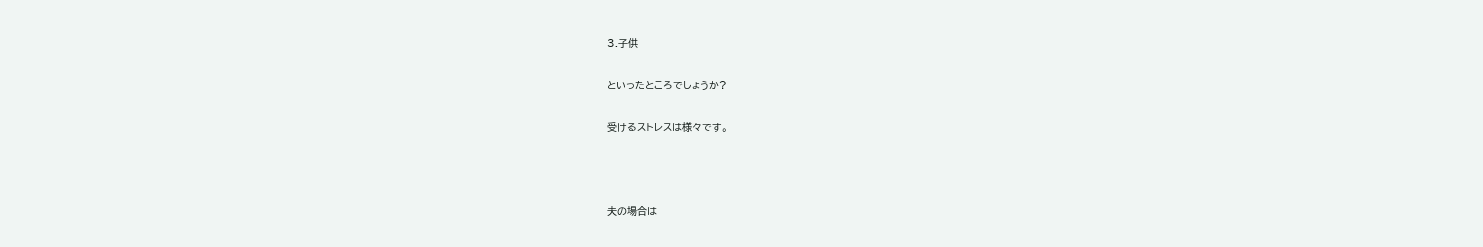3.子供

といったところでしょうか?

受けるストレスは様々です。



夫の場合は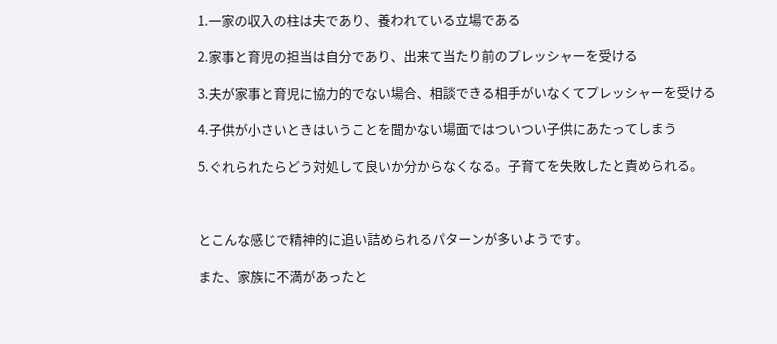1.一家の収入の柱は夫であり、養われている立場である

2.家事と育児の担当は自分であり、出来て当たり前のプレッシャーを受ける

3.夫が家事と育児に協力的でない場合、相談できる相手がいなくてプレッシャーを受ける

4.子供が小さいときはいうことを聞かない場面ではついつい子供にあたってしまう

5.ぐれられたらどう対処して良いか分からなくなる。子育てを失敗したと責められる。



とこんな感じで精神的に追い詰められるパターンが多いようです。

また、家族に不満があったと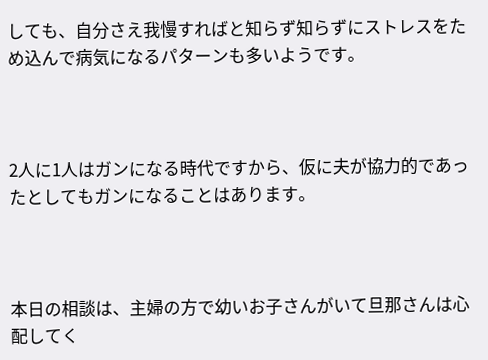しても、自分さえ我慢すればと知らず知らずにストレスをため込んで病気になるパターンも多いようです。



2人に1人はガンになる時代ですから、仮に夫が協力的であったとしてもガンになることはあります。



本日の相談は、主婦の方で幼いお子さんがいて旦那さんは心配してく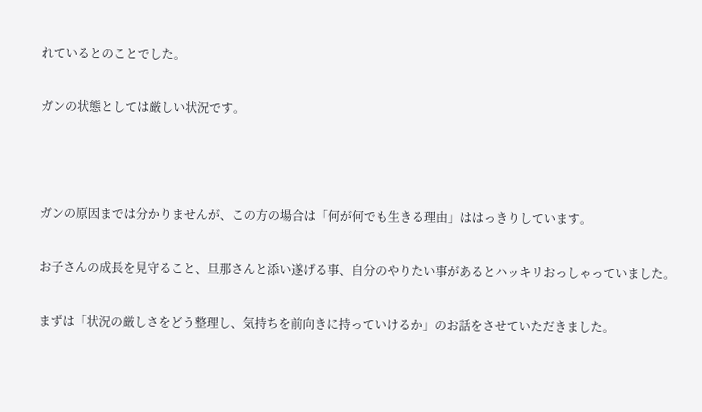れているとのことでした。

ガンの状態としては厳しい状況です。



ガンの原因までは分かりませんが、この方の場合は「何が何でも生きる理由」ははっきりしています。

お子さんの成長を見守ること、旦那さんと添い遂げる事、自分のやりたい事があるとハッキリおっしゃっていました。

まずは「状況の厳しさをどう整理し、気持ちを前向きに持っていけるか」のお話をさせていただきました。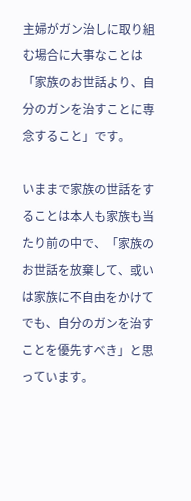主婦がガン治しに取り組む場合に大事なことは「家族のお世話より、自分のガンを治すことに専念すること」です。

いままで家族の世話をすることは本人も家族も当たり前の中で、「家族のお世話を放棄して、或いは家族に不自由をかけてでも、自分のガンを治すことを優先すべき」と思っています。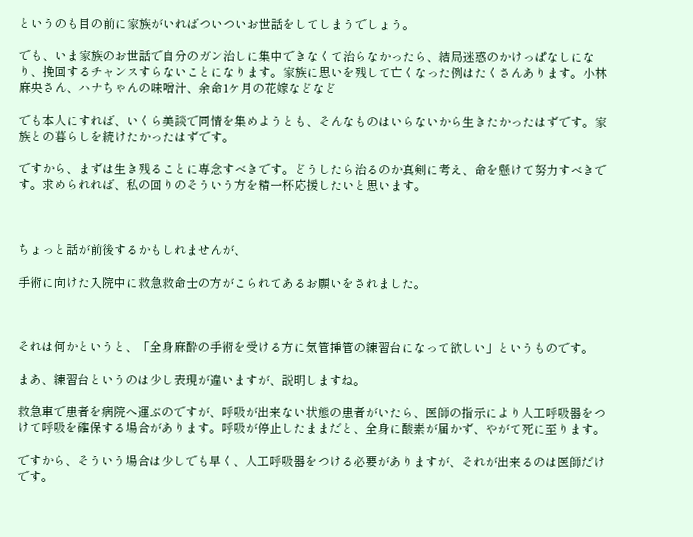というのも目の前に家族がいればついついお世話をしてしまうでしょう。

でも、いま家族のお世話で自分のガン治しに集中できなくて治らなかったら、結局迷惑のかけっぱなしになり、挽回するチャンスすらないことになります。家族に思いを残して亡くなった例はたくさんあります。小林麻央さん、ハナちゃんの味噌汁、余命1ケ月の花嫁などなど

でも本人にすれば、いくら美談で同情を集めようとも、そんなものはいらないから生きたかったはずです。家族との暮らしを続けたかったはずです。

ですから、まずは生き残ることに専念すべきです。どうしたら治るのか真剣に考え、命を懸けて努力すべきです。求められれば、私の回りのそういう方を精一杯応援したいと思います。



ちょっと話が前後するかもしれませんが、

手術に向けた入院中に救急救命士の方がこられてあるお願いをされました。



それは何かというと、「全身麻酔の手術を受ける方に気管挿管の練習台になって欲しい」というものです。

まあ、練習台というのは少し表現が違いますが、説明しますね。

救急車で患者を病院へ運ぶのですが、呼吸が出来ない状態の患者がいたら、医師の指示により人工呼吸器をつけて呼吸を確保する場合があります。呼吸が停止したままだと、全身に酸素が届かず、やがて死に至ります。

ですから、そういう場合は少しでも早く、人工呼吸器をつける必要がありますが、それが出来るのは医師だけです。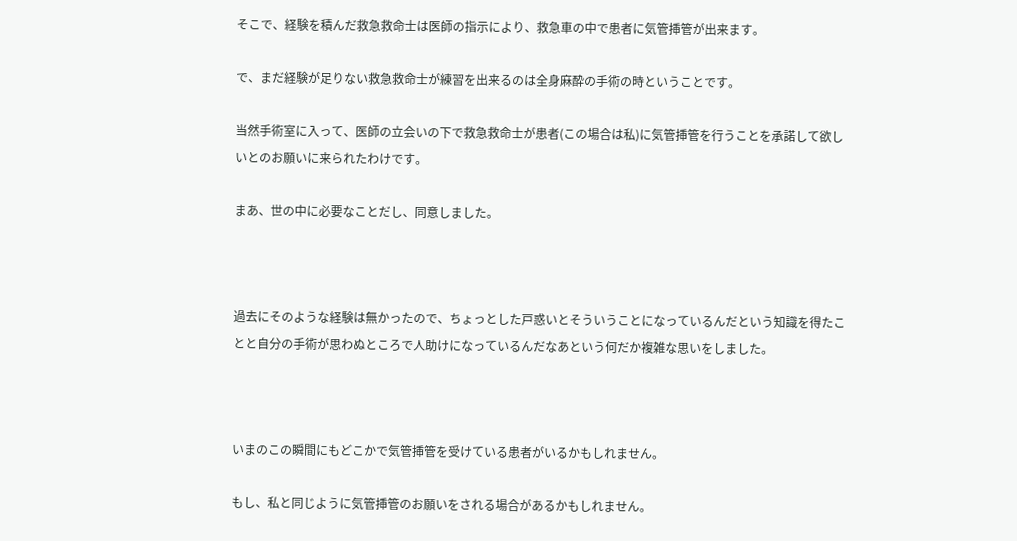そこで、経験を積んだ救急救命士は医師の指示により、救急車の中で患者に気管挿管が出来ます。

で、まだ経験が足りない救急救命士が練習を出来るのは全身麻酔の手術の時ということです。

当然手術室に入って、医師の立会いの下で救急救命士が患者(この場合は私)に気管挿管を行うことを承諾して欲しいとのお願いに来られたわけです。

まあ、世の中に必要なことだし、同意しました。



過去にそのような経験は無かったので、ちょっとした戸惑いとそういうことになっているんだという知識を得たことと自分の手術が思わぬところで人助けになっているんだなあという何だか複雑な思いをしました。



いまのこの瞬間にもどこかで気管挿管を受けている患者がいるかもしれません。

もし、私と同じように気管挿管のお願いをされる場合があるかもしれません。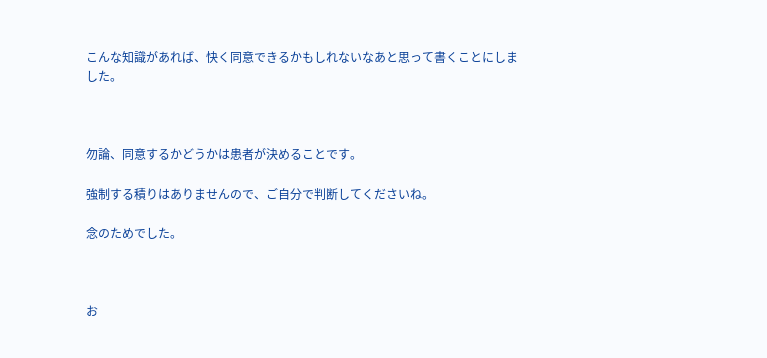こんな知識があれば、快く同意できるかもしれないなあと思って書くことにしました。



勿論、同意するかどうかは患者が決めることです。

強制する積りはありませんので、ご自分で判断してくださいね。

念のためでした。



お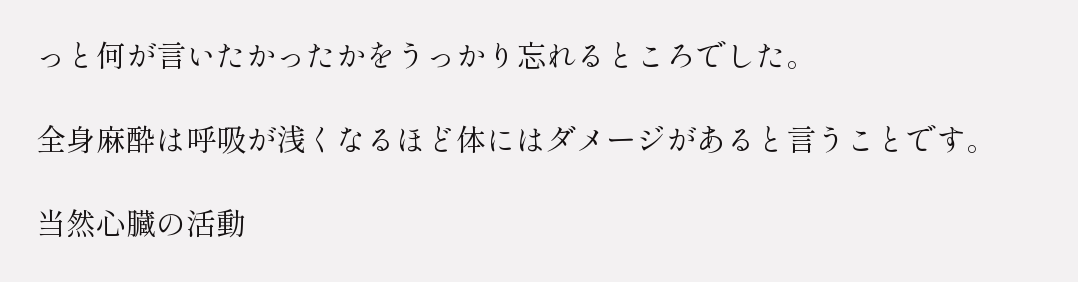っと何が言いたかったかをうっかり忘れるところでした。

全身麻酔は呼吸が浅くなるほど体にはダメージがあると言うことです。

当然心臓の活動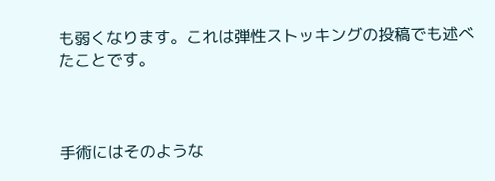も弱くなります。これは弾性ストッキングの投稿でも述べたことです。



手術にはそのような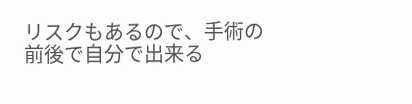リスクもあるので、手術の前後で自分で出来る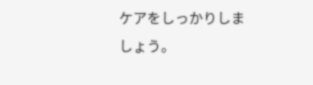ケアをしっかりしましょう。